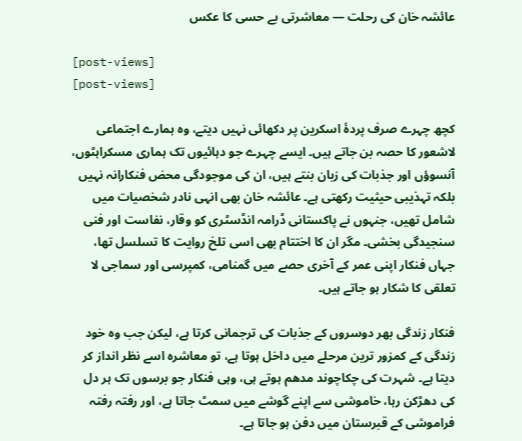عائشہ خان کی رحلت — معاشرتی بے حسی کا عکس

[post-views]
[post-views]

کچھ چہرے صرف پردۂ اسکرین پر دکھائی نہیں دیتے، وہ ہمارے اجتماعی لاشعور کا حصہ بن جاتے ہیں۔ ایسے چہرے جو دہائیوں تک ہماری مسکراہٹوں، آنسوؤں اور جذبات کی زبان بنتے ہیں، ان کی موجودگی محض فنکارانہ نہیں بلکہ تہذیبی حیثیت رکھتی ہے۔ عائشہ خان بھی انہی نادر شخصیات میں شامل تھیں، جنہوں نے پاکستانی ڈرامہ انڈسٹری کو وقار، نفاست اور فنی سنجیدگی بخشی۔ مگر ان کا اختتام بھی اسی تلخ روایت کا تسلسل تھا، جہاں فنکار اپنی عمر کے آخری حصے میں گمنامی، کمپرسی اور سماجی لا تعلقی کا شکار ہو جاتے ہیں۔

فنکار زندگی بھر دوسروں کے جذبات کی ترجمانی کرتا ہے، لیکن جب وہ خود زندگی کے کمزور ترین مرحلے میں داخل ہوتا ہے، تو معاشرہ اسے نظر انداز کر دیتا ہے۔ شہرت کی چکاچوند مدھم ہوتے ہی، وہی فنکار جو برسوں تک ہر دل کی دھڑکن رہا، خاموشی سے اپنے گوشے میں سمٹ جاتا ہے، اور رفتہ رفتہ فراموشی کے قبرستان میں دفن ہو جاتا ہے۔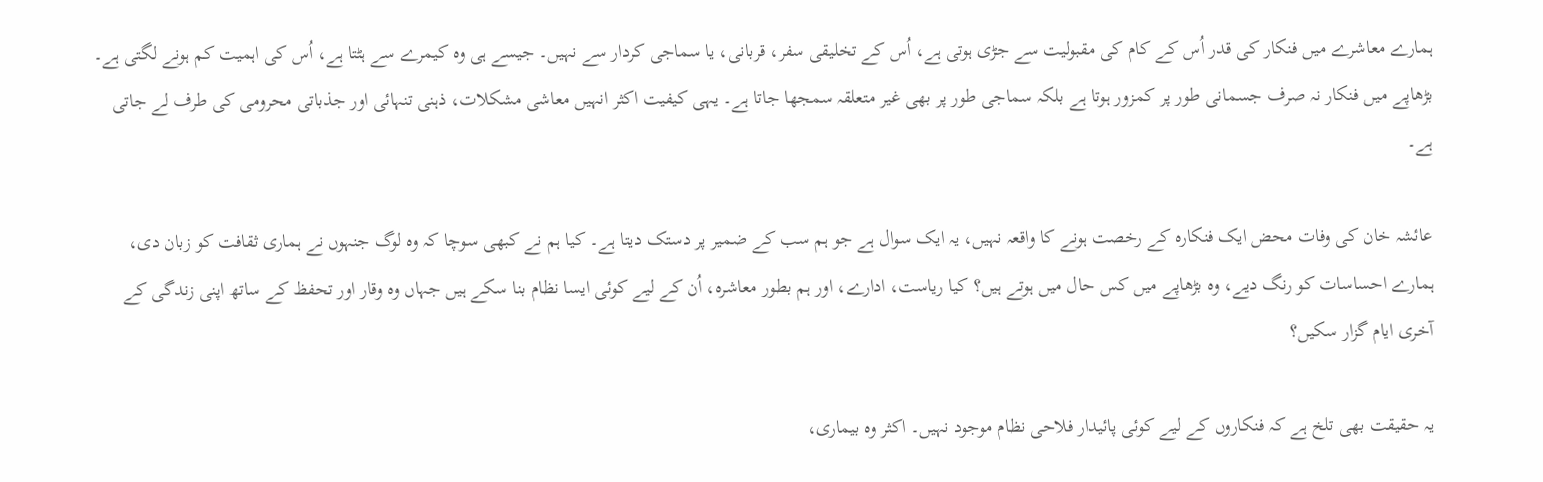ہمارے معاشرے میں فنکار کی قدر اُس کے کام کی مقبولیت سے جڑی ہوتی ہے، اُس کے تخلیقی سفر، قربانی، یا سماجی کردار سے نہیں۔ جیسے ہی وہ کیمرے سے ہٹتا ہے، اُس کی اہمیت کم ہونے لگتی ہے۔ بڑھاپے میں فنکار نہ صرف جسمانی طور پر کمزور ہوتا ہے بلکہ سماجی طور پر بھی غیر متعلقہ سمجھا جاتا ہے۔ یہی کیفیت اکثر انہیں معاشی مشکلات، ذہنی تنہائی اور جذباتی محرومی کی طرف لے جاتی ہے۔

عائشہ خان کی وفات محض ایک فنکارہ کے رخصت ہونے کا واقعہ نہیں، یہ ایک سوال ہے جو ہم سب کے ضمیر پر دستک دیتا ہے۔ کیا ہم نے کبھی سوچا کہ وہ لوگ جنہوں نے ہماری ثقافت کو زبان دی، ہمارے احساسات کو رنگ دیے، وہ بڑھاپے میں کس حال میں ہوتے ہیں؟ کیا ریاست، ادارے، اور ہم بطور معاشرہ، اُن کے لیے کوئی ایسا نظام بنا سکے ہیں جہاں وہ وقار اور تحفظ کے ساتھ اپنی زندگی کے آخری ایام گزار سکیں؟

یہ حقیقت بھی تلخ ہے کہ فنکاروں کے لیے کوئی پائیدار فلاحی نظام موجود نہیں۔ اکثر وہ بیماری،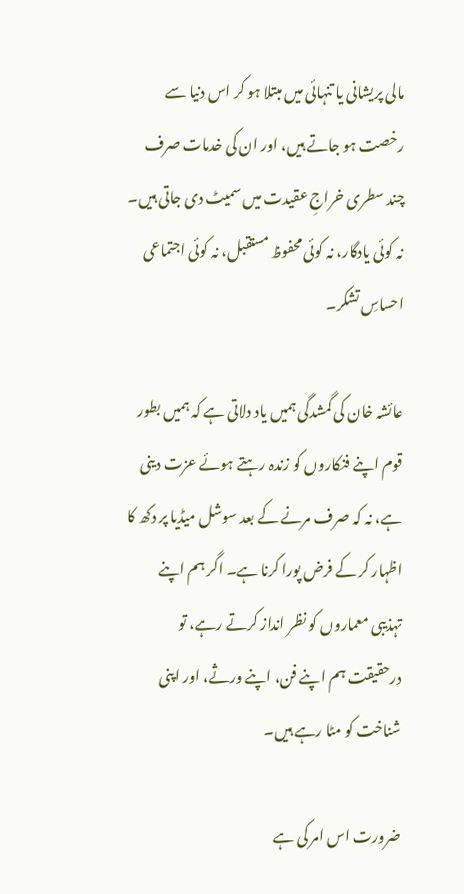مالی پریشانی یا تنہائی میں مبتلا ہو کر اس دنیا سے رخصت ہو جاتے ہیں، اور ان کی خدمات صرف چند سطری خراجِ عقیدت میں سمیٹ دی جاتی ہیں۔ نہ کوئی یادگار، نہ کوئی محفوظ مستقبل، نہ کوئی اجتماعی احساسِ تشکر۔

عائشہ خان کی گمشدگی ہمیں یاد دلاتی ہے کہ ہمیں بطور قوم اپنے فنکاروں کو زندہ رہتے ہوئے عزت دینی ہے، نہ کہ صرف مرنے کے بعد سوشل میڈیا پر دکھ کا اظہار کر کے فرض پورا کرنا ہے۔ اگر ہم اپنے تہذیبی معماروں کو نظر انداز کرتے رہے، تو درحقیقت ہم اپنے فن، اپنے ورثے، اور اپنی شناخت کو مٹا رہے ہیں۔

ضرورت اس امر کی ہے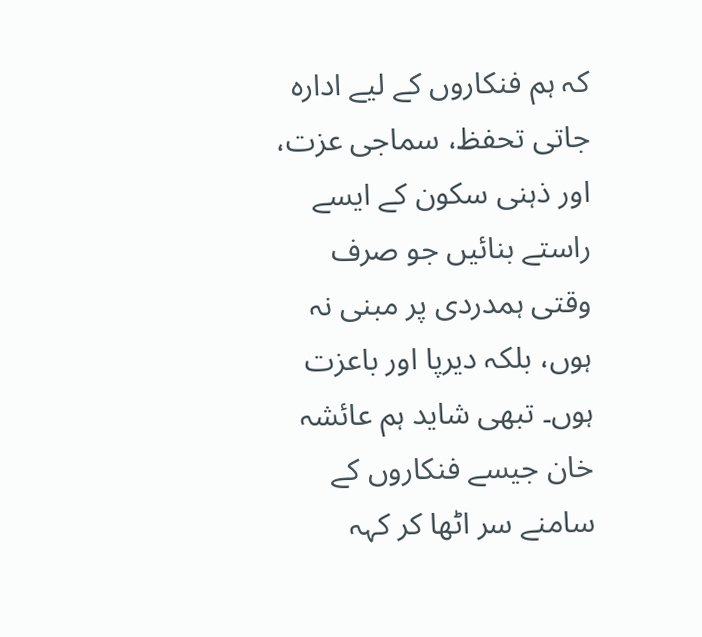کہ ہم فنکاروں کے لیے ادارہ جاتی تحفظ، سماجی عزت، اور ذہنی سکون کے ایسے راستے بنائیں جو صرف وقتی ہمدردی پر مبنی نہ ہوں، بلکہ دیرپا اور باعزت ہوں۔ تبھی شاید ہم عائشہ خان جیسے فنکاروں کے سامنے سر اٹھا کر کہہ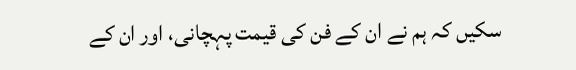سکیں کہ ہم نے ان کے فن کی قیمت پہچانی، اور ان کے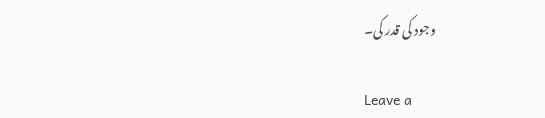وجود کی قدر کی۔

Leave a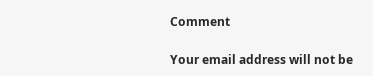Comment

Your email address will not be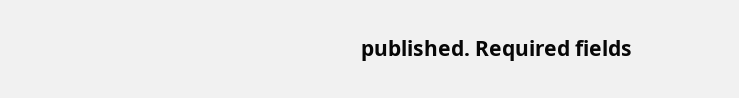published. Required fields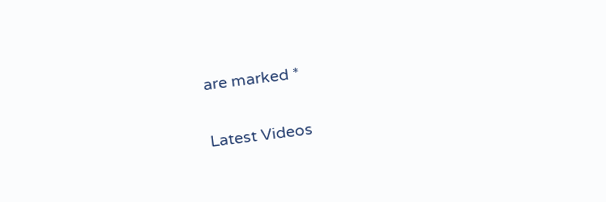are marked *

Latest Videos